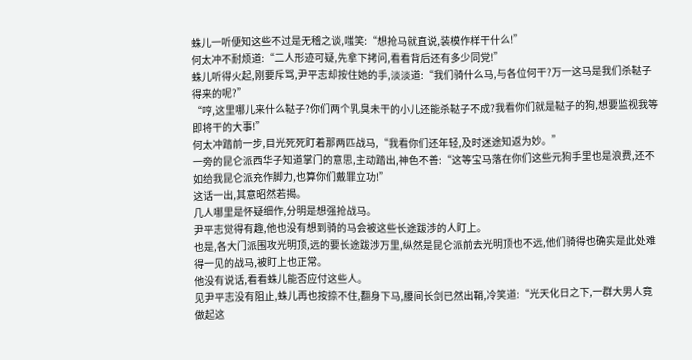蛛儿一听便知这些不过是无稽之谈,嗤笑:“想抢马就直说,装模作样干什么!”
何太冲不耐烦道:“二人形迹可疑,先拿下拷问,看看背后还有多少同党!”
蛛儿听得火起,刚要斥骂,尹平志却按住她的手,淡淡道:“我们骑什么马,与各位何干?万一这马是我们杀鞑子得来的呢?”
“哼,这里哪儿来什么鞑子?你们两个乳臭未干的小儿还能杀鞑子不成?我看你们就是鞑子的狗,想要监视我等即将干的大事!”
何太冲踏前一步,目光死死盯着那两匹战马,“我看你们还年轻,及时迷途知返为妙。”
一旁的昆仑派西华子知道掌门的意思,主动踏出,神色不善:“这等宝马落在你们这些元狗手里也是浪费,还不如给我昆仑派充作脚力,也算你们戴罪立功!”
这话一出,其意昭然若揭。
几人哪里是怀疑细作,分明是想强抢战马。
尹平志觉得有趣,他也没有想到骑的马会被这些长途跋涉的人盯上。
也是,各大门派围攻光明顶,远的要长途跋涉万里,纵然是昆仑派前去光明顶也不远,他们骑得也确实是此处难得一见的战马,被盯上也正常。
他没有说话,看看蛛儿能否应付这些人。
见尹平志没有阻止,蛛儿再也按捺不住,翻身下马,腰间长剑已然出鞘,冷笑道:“光天化日之下,一群大男人竟做起这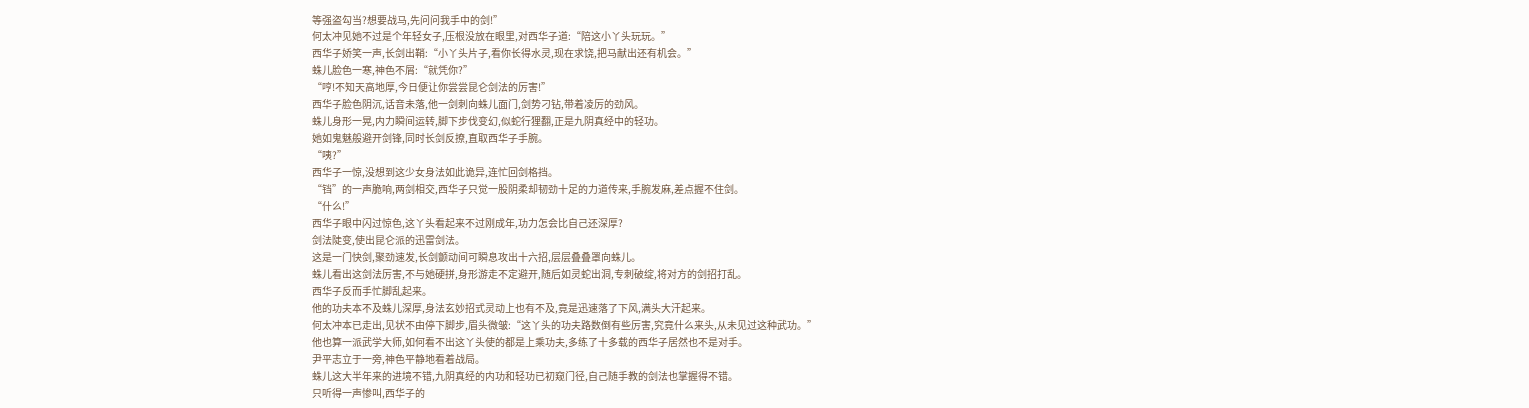等强盗勾当?想要战马,先问问我手中的剑!”
何太冲见她不过是个年轻女子,压根没放在眼里,对西华子道:“陪这小丫头玩玩。”
西华子娇笑一声,长剑出鞘:“小丫头片子,看你长得水灵,现在求饶,把马献出还有机会。”
蛛儿脸色一寒,神色不屑:“就凭你?”
“哼!不知天高地厚,今日便让你尝尝昆仑剑法的厉害!”
西华子脸色阴沉,话音未落,他一剑刺向蛛儿面门,剑势刁钻,带着凌厉的劲风。
蛛儿身形一晃,内力瞬间运转,脚下步伐变幻,似蛇行狸翻,正是九阴真经中的轻功。
她如鬼魅般避开剑锋,同时长剑反撩,直取西华子手腕。
“咦?”
西华子一惊,没想到这少女身法如此诡异,连忙回剑格挡。
“铛”的一声脆响,两剑相交,西华子只觉一股阴柔却韧劲十足的力道传来,手腕发麻,差点握不住剑。
“什么!”
西华子眼中闪过惊色,这丫头看起来不过刚成年,功力怎会比自己还深厚?
剑法陡变,使出昆仑派的迅雷剑法。
这是一门快剑,聚劲速发,长剑颤动间可瞬息攻出十六招,层层叠叠罩向蛛儿。
蛛儿看出这剑法厉害,不与她硬拼,身形游走不定避开,随后如灵蛇出洞,专刺破绽,将对方的剑招打乱。
西华子反而手忙脚乱起来。
他的功夫本不及蛛儿深厚,身法玄妙招式灵动上也有不及,竟是迅速落了下风,满头大汗起来。
何太冲本已走出,见状不由停下脚步,眉头微皱:“这丫头的功夫路数倒有些厉害,究竟什么来头,从未见过这种武功。”
他也算一派武学大师,如何看不出这丫头使的都是上乘功夫,多练了十多载的西华子居然也不是对手。
尹平志立于一旁,神色平静地看着战局。
蛛儿这大半年来的进境不错,九阴真经的内功和轻功已初窥门径,自己随手教的剑法也掌握得不错。
只听得一声惨叫,西华子的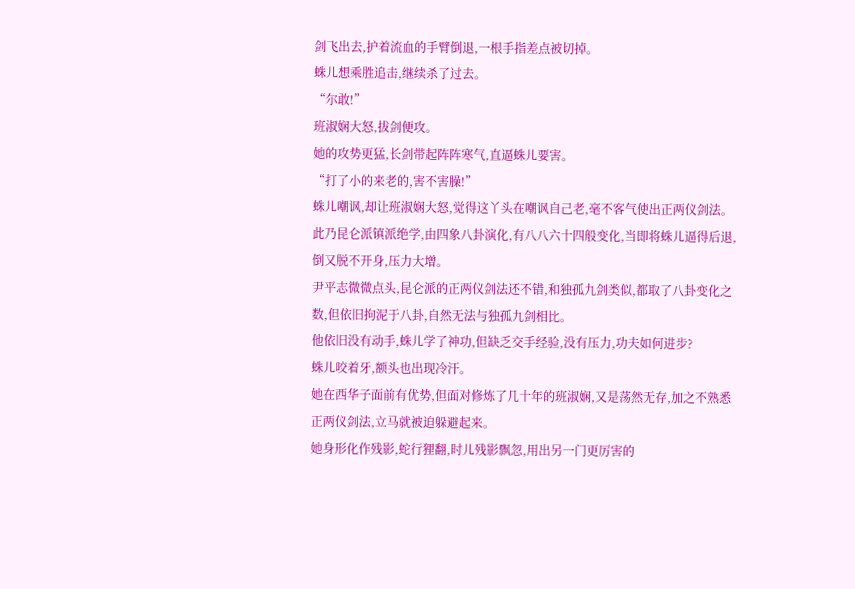剑飞出去,护着流血的手臂倒退,一根手指差点被切掉。
蛛儿想乘胜追击,继续杀了过去。
“尔敢!”
班淑娴大怒,拔剑便攻。
她的攻势更猛,长剑带起阵阵寒气,直逼蛛儿要害。
“打了小的来老的,害不害臊!”
蛛儿嘲讽,却让班淑娴大怒,觉得这丫头在嘲讽自己老,毫不客气使出正两仪剑法。
此乃昆仑派镇派绝学,由四象八卦演化,有八八六十四般变化,当即将蛛儿逼得后退,倒又脱不开身,压力大增。
尹平志微微点头,昆仑派的正两仪剑法还不错,和独孤九剑类似,都取了八卦变化之数,但依旧拘泥于八卦,自然无法与独孤九剑相比。
他依旧没有动手,蛛儿学了神功,但缺乏交手经验,没有压力,功夫如何进步?
蛛儿咬着牙,额头也出现冷汗。
她在西华子面前有优势,但面对修炼了几十年的班淑娴,又是荡然无存,加之不熟悉正两仪剑法,立马就被迫躲避起来。
她身形化作残影,蛇行狸翻,时儿残影飘忽,用出另一门更厉害的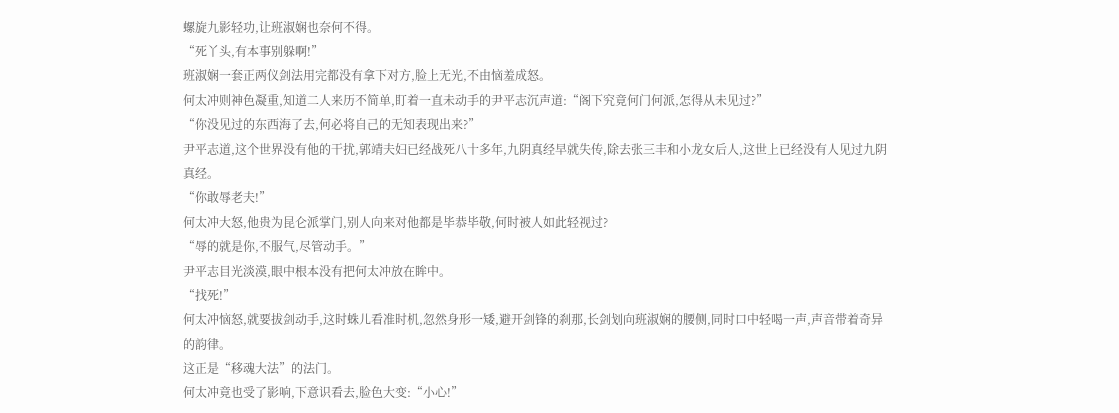螺旋九影轻功,让班淑娴也奈何不得。
“死丫头,有本事别躲啊!”
班淑娴一套正两仪剑法用完都没有拿下对方,脸上无光,不由恼羞成怒。
何太冲则神色凝重,知道二人来历不简单,盯着一直未动手的尹平志沉声道:“阁下究竟何门何派,怎得从未见过?”
“你没见过的东西海了去,何必将自己的无知表现出来?”
尹平志道,这个世界没有他的干扰,郭靖夫妇已经战死八十多年,九阴真经早就失传,除去张三丰和小龙女后人,这世上已经没有人见过九阴真经。
“你敢辱老夫!”
何太冲大怒,他贵为昆仑派掌门,别人向来对他都是毕恭毕敬,何时被人如此轻视过?
“辱的就是你,不服气,尽管动手。”
尹平志目光淡漠,眼中根本没有把何太冲放在眸中。
“找死!”
何太冲恼怒,就要拔剑动手,这时蛛儿看准时机,忽然身形一矮,避开剑锋的刹那,长剑划向班淑娴的腰侧,同时口中轻喝一声,声音带着奇异的韵律。
这正是“移魂大法”的法门。
何太冲竟也受了影响,下意识看去,脸色大变:“小心!”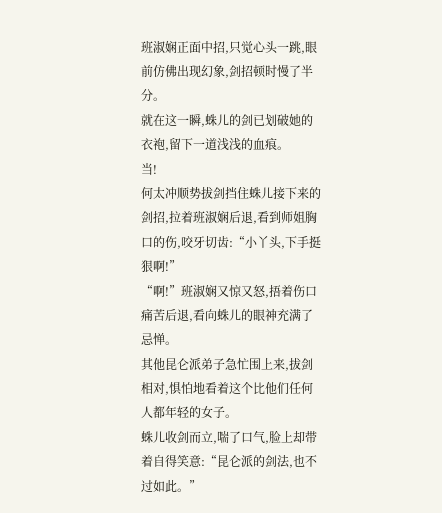班淑娴正面中招,只觉心头一跳,眼前仿佛出现幻象,剑招顿时慢了半分。
就在这一瞬,蛛儿的剑已划破她的衣袍,留下一道浅浅的血痕。
当!
何太冲顺势拔剑挡住蛛儿接下来的剑招,拉着班淑娴后退,看到师姐胸口的伤,咬牙切齿:“小丫头,下手挺狠啊!”
“啊!”班淑娴又惊又怒,捂着伤口痛苦后退,看向蛛儿的眼神充满了忌惮。
其他昆仑派弟子急忙围上来,拔剑相对,惧怕地看着这个比他们任何人都年轻的女子。
蛛儿收剑而立,喘了口气,脸上却带着自得笑意:“昆仑派的剑法,也不过如此。”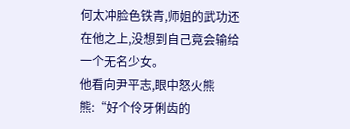何太冲脸色铁青,师姐的武功还在他之上,没想到自己竟会输给一个无名少女。
他看向尹平志,眼中怒火熊熊:“好个伶牙俐齿的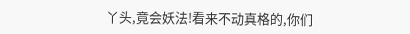丫头,竟会妖法!看来不动真格的,你们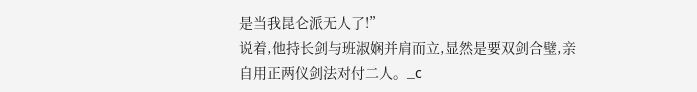是当我昆仑派无人了!”
说着,他持长剑与班淑娴并肩而立,显然是要双剑合璧,亲自用正两仪剑法对付二人。_c